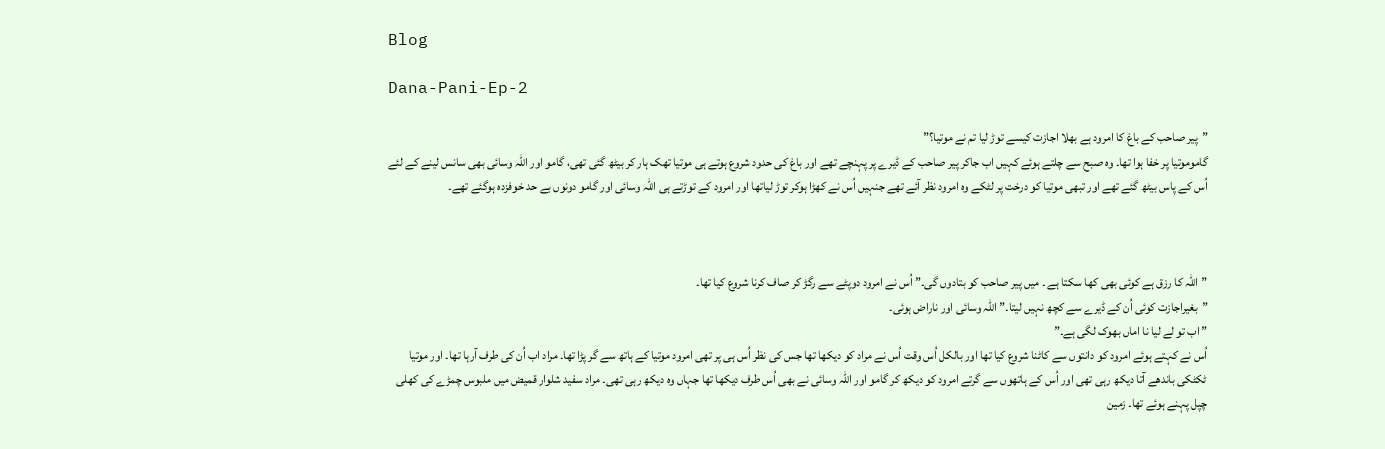Blog

Dana-Pani-Ep-2

”پیر صاحب کے باغ کا امرود ہے بھلا اجازت کیسے توڑ لیا تم نے موتیا؟”
گاموموتیا پر خفا ہوا تھا۔ وہ صبح سے چلتے ہوئے کہیں اب جاکر پیر صاحب کے ڈیرے پر پہنچے تھے اور باغ کی حدود شروع ہوتے ہی موتیا تھک ہار کر بیٹھ گئی تھی، گامو اور اللہ وسائی بھی سانس لینے کے لئے اُس کے پاس بیٹھ گئے تھے اور تبھی موتیا کو درخت پر لٹکے وہ امرود نظر آئے تھے جنہیں اُس نے کھڑا ہوکر توڑ لیاتھا اور امرود کے توڑتے ہی اللہ وسائی اور گامو دونوں بے حد خوفزدہ ہوگئے تھے۔



”اللہ کا رزق ہے کوئی بھی کھا سکتا ہے ۔ میں پیر صاحب کو بتادوں گی۔” اُس نے امرود دوپٹے سے رگڑ کر صاف کرنا شروع کیا تھا۔
”بغیراجازت کوئی اُن کے ڈیرے سے کچھ نہیں لیتا۔” اللہ وسائی اور ناراض ہوئی۔
”اب تو لے لیا نا اماں بھوک لگی ہے۔”
اُس نے کہتے ہوئے امرود کو دانتوں سے کاٹنا شروع کیا تھا اور بالکل اُس وقت اُس نے مراد کو دیکھا تھا جس کی نظر اُس ہی پر تھی امرود موتیا کے ہاتھ سے گر پڑا تھا۔ مراد اب اُن کی طرف آرہا تھا۔ اور موتیا ٹکٹکی باندھے آتا دیکھ رہی تھی اور اُس کے ہاتھوں سے گرتے امرود کو دیکھ کر گامو اور اللہ وسائی نے بھی اُس طرف دیکھا تھا جہاں وہ دیکھ رہی تھی۔ مراد سفید شلوار قمیض میں ملبوس چمڑے کی کھلی چپل پہنے ہوئے تھا۔ زمین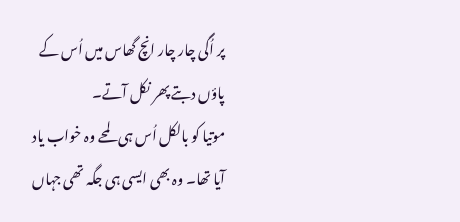پر اُگی چار چار انچ گھاس میں اُس کے پاؤں دبتے پھر نکل آتے۔
موتیا کو بالکل اُس ہی لمحے وہ خواب یاد آیا تھا۔ وہ بھی ایسی ہی جگہ تھی جہاں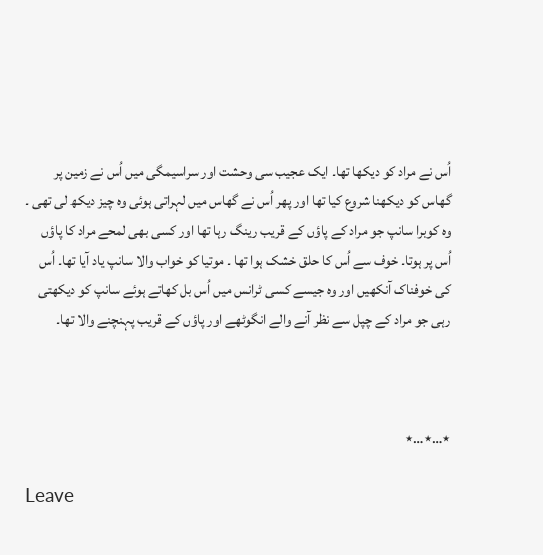اُس نے مراد کو دیکھا تھا۔ ایک عجیب سی وحشت اور سراسیمگی میں اُس نے زمین پر گھاس کو دیکھنا شروع کیا تھا اور پھر اُس نے گھاس میں لہراتی ہوئی وہ چیز دیکھ لی تھی ۔ وہ کوبرا سانپ جو مراد کے پاؤں کے قریب رینگ رہا تھا اور کسی بھی لمحے مراد کا پاؤں اُس پر ہوتا۔ خوف سے اُس کا حلق خشک ہوا تھا ۔ موتیا کو خواب والا سانپ یاد آیا تھا۔ اُس کی خوفناک آنکھیں اور وہ جیسے کسی ٹرانس میں اُس بل کھاتے ہوئے سانپ کو دیکھتی رہی جو مراد کے چپل سے نظر آنے والے انگوٹھے اور پاؤں کے قریب پہنچنے والا تھا۔



٭…٭…٭

Leave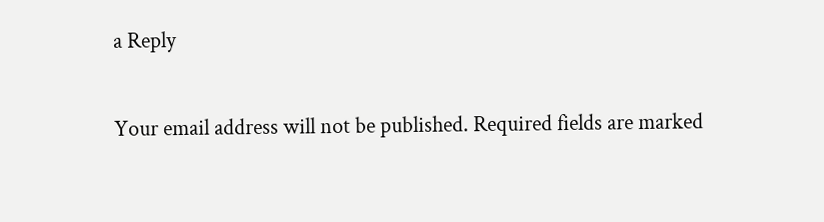a Reply

Your email address will not be published. Required fields are marked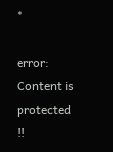*

error: Content is protected !!